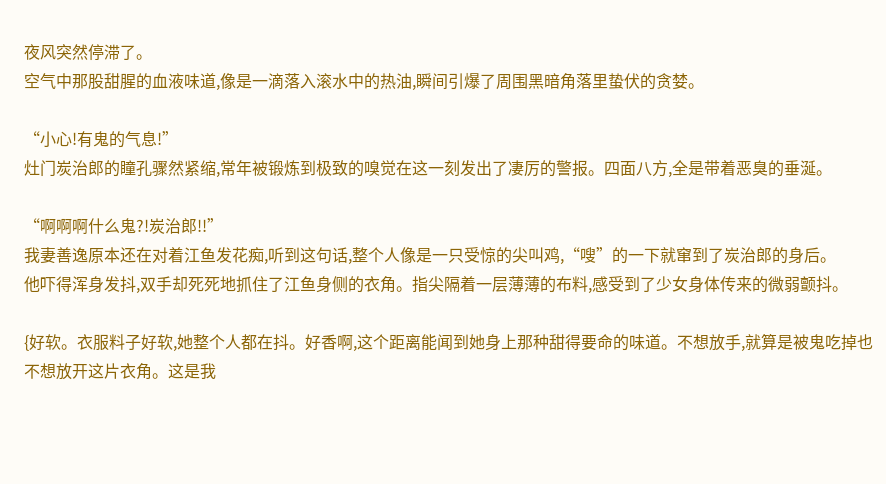夜风突然停滞了。
空气中那股甜腥的血液味道,像是一滴落入滚水中的热油,瞬间引爆了周围黑暗角落里蛰伏的贪婪。

“小心!有鬼的气息!”
灶门炭治郎的瞳孔骤然紧缩,常年被锻炼到极致的嗅觉在这一刻发出了凄厉的警报。四面八方,全是带着恶臭的垂涎。

“啊啊啊什么鬼?!炭治郎!!”
我妻善逸原本还在对着江鱼发花痴,听到这句话,整个人像是一只受惊的尖叫鸡,“嗖”的一下就窜到了炭治郎的身后。
他吓得浑身发抖,双手却死死地抓住了江鱼身侧的衣角。指尖隔着一层薄薄的布料,感受到了少女身体传来的微弱颤抖。

{好软。衣服料子好软,她整个人都在抖。好香啊,这个距离能闻到她身上那种甜得要命的味道。不想放手,就算是被鬼吃掉也不想放开这片衣角。这是我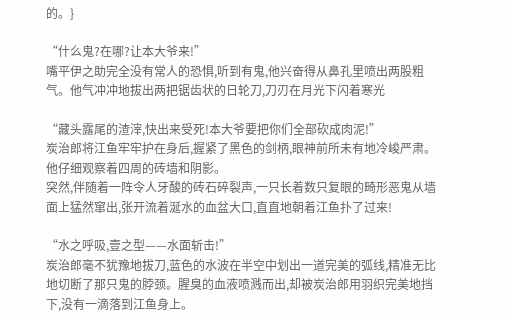的。}

“什么鬼?在哪?让本大爷来!”
嘴平伊之助完全没有常人的恐惧,听到有鬼,他兴奋得从鼻孔里喷出两股粗气。他气冲冲地拔出两把锯齿状的日轮刀,刀刃在月光下闪着寒光

“藏头露尾的渣滓,快出来受死!本大爷要把你们全部砍成肉泥!”
炭治郎将江鱼牢牢护在身后,握紧了黑色的剑柄,眼神前所未有地冷峻严肃。他仔细观察着四周的砖墙和阴影。
突然,伴随着一阵令人牙酸的砖石碎裂声,一只长着数只复眼的畸形恶鬼从墙面上猛然窜出,张开流着涎水的血盆大口,直直地朝着江鱼扑了过来!

“水之呼吸,壹之型——水面斩击!”
炭治郎毫不犹豫地拔刀,蓝色的水波在半空中划出一道完美的弧线,精准无比地切断了那只鬼的脖颈。腥臭的血液喷溅而出,却被炭治郎用羽织完美地挡下,没有一滴落到江鱼身上。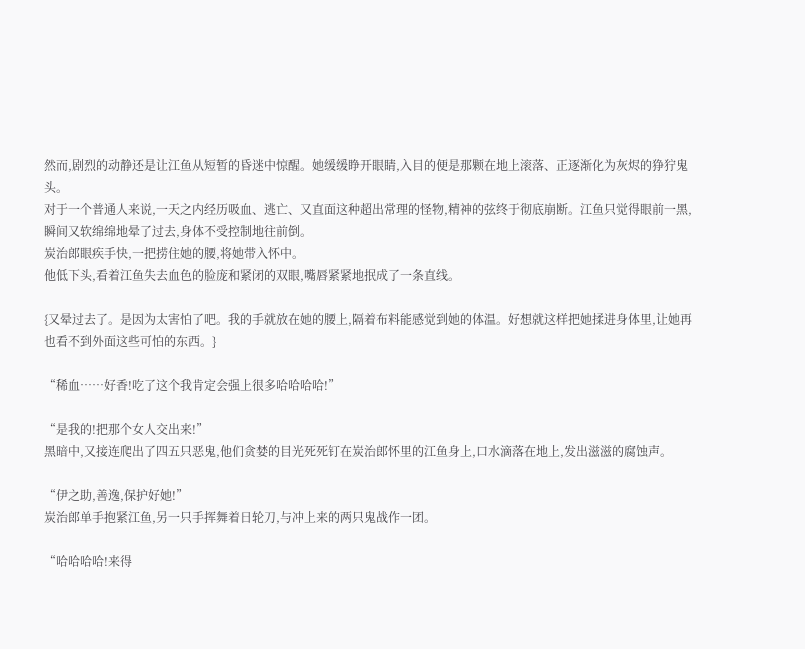然而,剧烈的动静还是让江鱼从短暂的昏迷中惊醒。她缓缓睁开眼睛,入目的便是那颗在地上滚落、正逐渐化为灰烬的狰狞鬼头。
对于一个普通人来说,一天之内经历吸血、逃亡、又直面这种超出常理的怪物,精神的弦终于彻底崩断。江鱼只觉得眼前一黑,瞬间又软绵绵地晕了过去,身体不受控制地往前倒。
炭治郎眼疾手快,一把捞住她的腰,将她带入怀中。
他低下头,看着江鱼失去血色的脸庞和紧闭的双眼,嘴唇紧紧地抿成了一条直线。

{又晕过去了。是因为太害怕了吧。我的手就放在她的腰上,隔着布料能感觉到她的体温。好想就这样把她揉进身体里,让她再也看不到外面这些可怕的东西。}

“稀血……好香!吃了这个我肯定会强上很多哈哈哈哈!”

“是我的!把那个女人交出来!”
黑暗中,又接连爬出了四五只恶鬼,他们贪婪的目光死死钉在炭治郎怀里的江鱼身上,口水滴落在地上,发出滋滋的腐蚀声。

“伊之助,善逸,保护好她!”
炭治郎单手抱紧江鱼,另一只手挥舞着日轮刀,与冲上来的两只鬼战作一团。

“哈哈哈哈!来得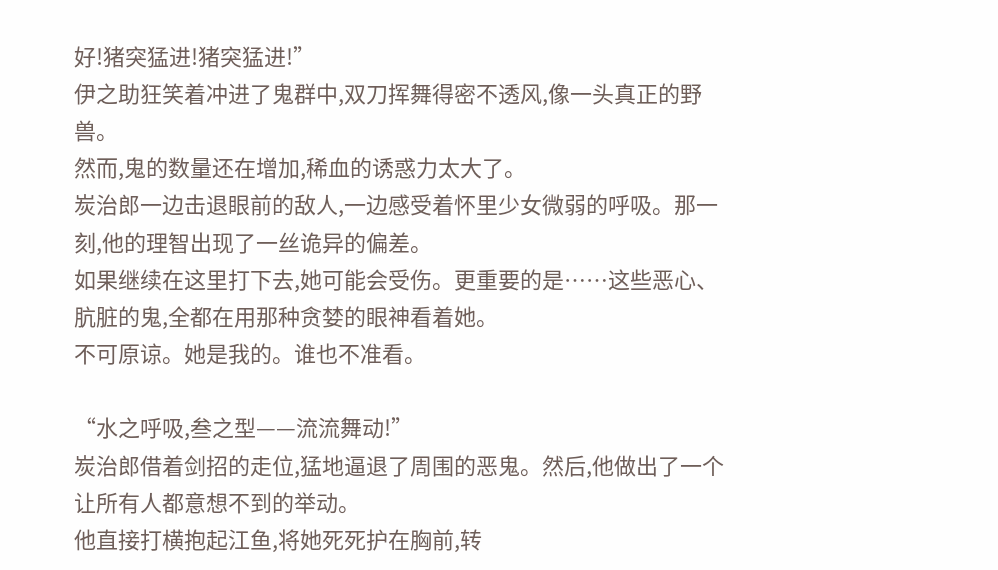好!猪突猛进!猪突猛进!”
伊之助狂笑着冲进了鬼群中,双刀挥舞得密不透风,像一头真正的野兽。
然而,鬼的数量还在增加,稀血的诱惑力太大了。
炭治郎一边击退眼前的敌人,一边感受着怀里少女微弱的呼吸。那一刻,他的理智出现了一丝诡异的偏差。
如果继续在这里打下去,她可能会受伤。更重要的是……这些恶心、肮脏的鬼,全都在用那种贪婪的眼神看着她。
不可原谅。她是我的。谁也不准看。

“水之呼吸,叁之型——流流舞动!”
炭治郎借着剑招的走位,猛地逼退了周围的恶鬼。然后,他做出了一个让所有人都意想不到的举动。
他直接打横抱起江鱼,将她死死护在胸前,转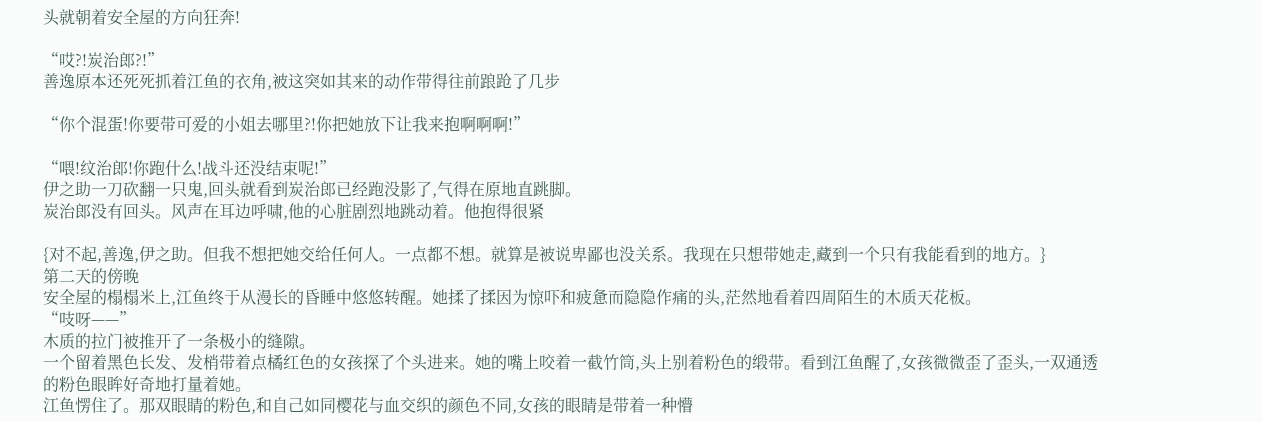头就朝着安全屋的方向狂奔!

“哎?!炭治郎?!”
善逸原本还死死抓着江鱼的衣角,被这突如其来的动作带得往前踉跄了几步

“你个混蛋!你要带可爱的小姐去哪里?!你把她放下让我来抱啊啊啊!”

“喂!纹治郎!你跑什么!战斗还没结束呢!”
伊之助一刀砍翻一只鬼,回头就看到炭治郎已经跑没影了,气得在原地直跳脚。
炭治郎没有回头。风声在耳边呼啸,他的心脏剧烈地跳动着。他抱得很紧

{对不起,善逸,伊之助。但我不想把她交给任何人。一点都不想。就算是被说卑鄙也没关系。我现在只想带她走,藏到一个只有我能看到的地方。}
第二天的傍晚
安全屋的榻榻米上,江鱼终于从漫长的昏睡中悠悠转醒。她揉了揉因为惊吓和疲惫而隐隐作痛的头,茫然地看着四周陌生的木质天花板。
“吱呀——”
木质的拉门被推开了一条极小的缝隙。
一个留着黑色长发、发梢带着点橘红色的女孩探了个头进来。她的嘴上咬着一截竹筒,头上别着粉色的缎带。看到江鱼醒了,女孩微微歪了歪头,一双通透的粉色眼眸好奇地打量着她。
江鱼愣住了。那双眼睛的粉色,和自己如同樱花与血交织的颜色不同,女孩的眼睛是带着一种懵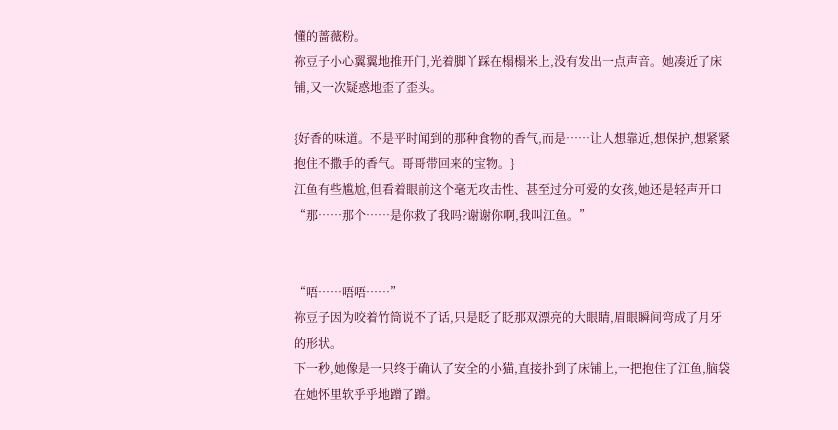懂的蔷薇粉。
祢豆子小心翼翼地推开门,光着脚丫踩在榻榻米上,没有发出一点声音。她凑近了床铺,又一次疑惑地歪了歪头。

{好香的味道。不是平时闻到的那种食物的香气,而是……让人想靠近,想保护,想紧紧抱住不撒手的香气。哥哥带回来的宝物。}
江鱼有些尴尬,但看着眼前这个毫无攻击性、甚至过分可爱的女孩,她还是轻声开口
“那……那个……是你救了我吗?谢谢你啊,我叫江鱼。”


“唔……唔唔……”
祢豆子因为咬着竹筒说不了话,只是眨了眨那双漂亮的大眼睛,眉眼瞬间弯成了月牙的形状。
下一秒,她像是一只终于确认了安全的小猫,直接扑到了床铺上,一把抱住了江鱼,脑袋在她怀里软乎乎地蹭了蹭。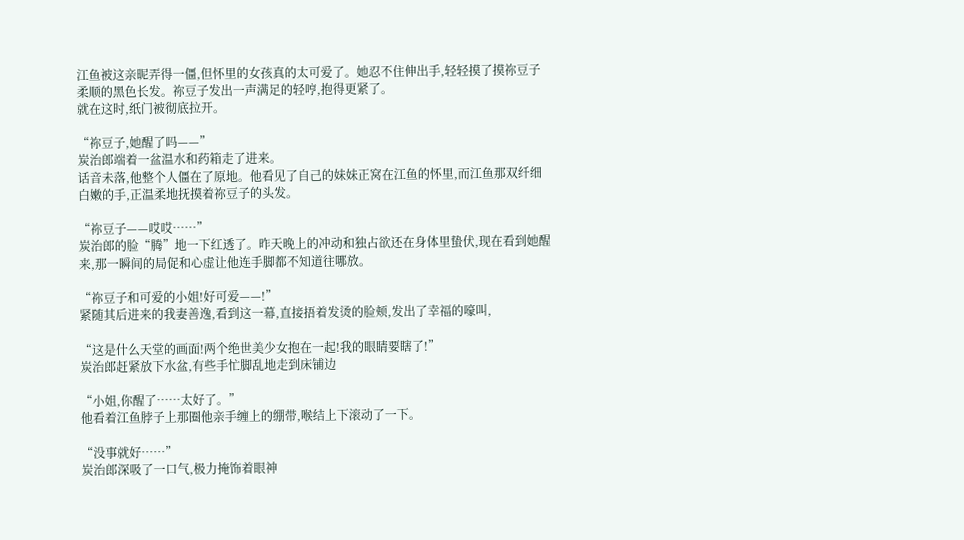江鱼被这亲昵弄得一僵,但怀里的女孩真的太可爱了。她忍不住伸出手,轻轻摸了摸祢豆子柔顺的黑色长发。祢豆子发出一声满足的轻哼,抱得更紧了。
就在这时,纸门被彻底拉开。

“祢豆子,她醒了吗——”
炭治郎端着一盆温水和药箱走了进来。
话音未落,他整个人僵在了原地。他看见了自己的妹妹正窝在江鱼的怀里,而江鱼那双纤细白嫩的手,正温柔地抚摸着祢豆子的头发。

“祢豆子——哎哎……”
炭治郎的脸“腾”地一下红透了。昨天晚上的冲动和独占欲还在身体里蛰伏,现在看到她醒来,那一瞬间的局促和心虚让他连手脚都不知道往哪放。

“祢豆子和可爱的小姐!好可爱——!”
紧随其后进来的我妻善逸,看到这一幕,直接捂着发烫的脸颊,发出了幸福的嚎叫,

“这是什么天堂的画面!两个绝世美少女抱在一起!我的眼睛要瞎了!”
炭治郎赶紧放下水盆,有些手忙脚乱地走到床铺边

“小姐,你醒了……太好了。”
他看着江鱼脖子上那圈他亲手缠上的绷带,喉结上下滚动了一下。

“没事就好……”
炭治郎深吸了一口气,极力掩饰着眼神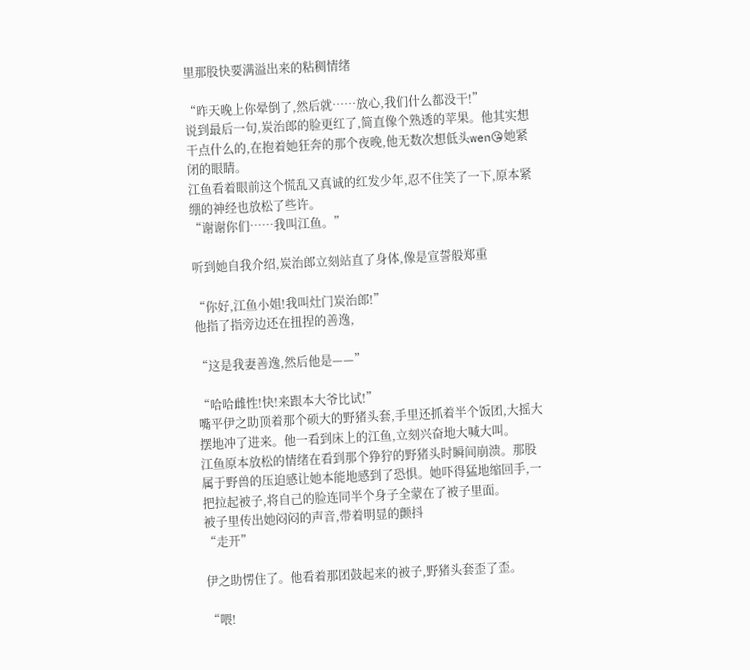里那股快要满溢出来的粘稠情绪

“昨天晚上你晕倒了,然后就……放心,我们什么都没干!”
说到最后一句,炭治郎的脸更红了,简直像个熟透的苹果。他其实想干点什么的,在抱着她狂奔的那个夜晚,他无数次想低头wen😘她紧闭的眼睛。
江鱼看着眼前这个慌乱又真诚的红发少年,忍不住笑了一下,原本紧绷的神经也放松了些许。
“谢谢你们……我叫江鱼。”

听到她自我介绍,炭治郎立刻站直了身体,像是宣誓般郑重

“你好,江鱼小姐!我叫灶门炭治郎!”
他指了指旁边还在扭捏的善逸,

“这是我妻善逸,然后他是——”

“哈哈雌性!快!来跟本大爷比试!”
嘴平伊之助顶着那个硕大的野猪头套,手里还抓着半个饭团,大摇大摆地冲了进来。他一看到床上的江鱼,立刻兴奋地大喊大叫。
江鱼原本放松的情绪在看到那个狰狞的野猪头时瞬间崩溃。那股属于野兽的压迫感让她本能地感到了恐惧。她吓得猛地缩回手,一把拉起被子,将自己的脸连同半个身子全蒙在了被子里面。
被子里传出她闷闷的声音,带着明显的颤抖
“走开”

伊之助愣住了。他看着那团鼓起来的被子,野猪头套歪了歪。

“喂!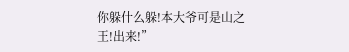你躲什么躲!本大爷可是山之王!出来!”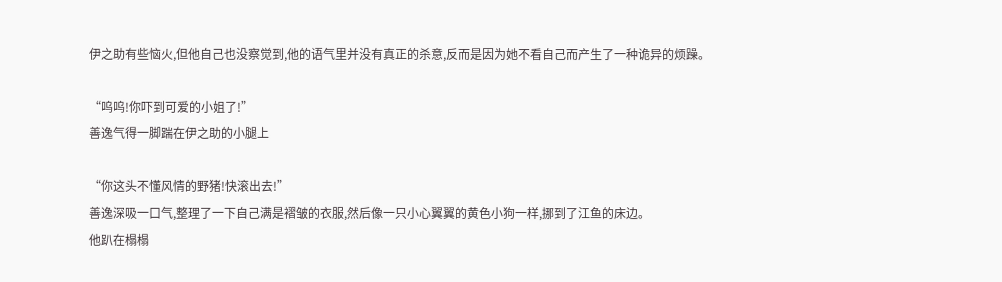伊之助有些恼火,但他自己也没察觉到,他的语气里并没有真正的杀意,反而是因为她不看自己而产生了一种诡异的烦躁。

“呜呜!你吓到可爱的小姐了!”
善逸气得一脚踹在伊之助的小腿上

“你这头不懂风情的野猪!快滚出去!”
善逸深吸一口气,整理了一下自己满是褶皱的衣服,然后像一只小心翼翼的黄色小狗一样,挪到了江鱼的床边。
他趴在榻榻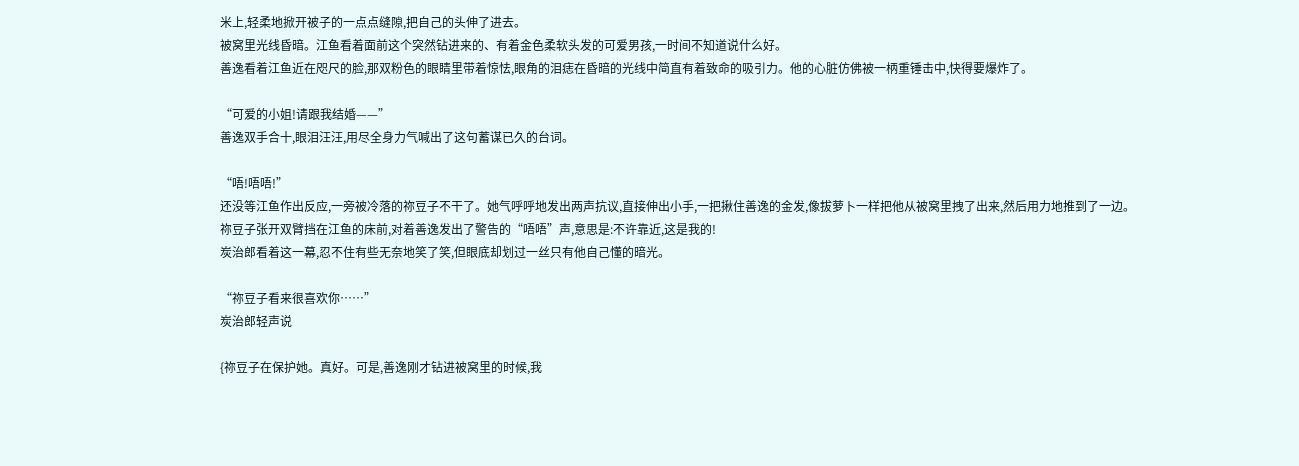米上,轻柔地掀开被子的一点点缝隙,把自己的头伸了进去。
被窝里光线昏暗。江鱼看着面前这个突然钻进来的、有着金色柔软头发的可爱男孩,一时间不知道说什么好。
善逸看着江鱼近在咫尺的脸,那双粉色的眼睛里带着惊怯,眼角的泪痣在昏暗的光线中简直有着致命的吸引力。他的心脏仿佛被一柄重锤击中,快得要爆炸了。

“可爱的小姐!请跟我结婚——”
善逸双手合十,眼泪汪汪,用尽全身力气喊出了这句蓄谋已久的台词。

“唔!唔唔!”
还没等江鱼作出反应,一旁被冷落的祢豆子不干了。她气呼呼地发出两声抗议,直接伸出小手,一把揪住善逸的金发,像拔萝卜一样把他从被窝里拽了出来,然后用力地推到了一边。
祢豆子张开双臂挡在江鱼的床前,对着善逸发出了警告的“唔唔”声,意思是:不许靠近,这是我的!
炭治郎看着这一幕,忍不住有些无奈地笑了笑,但眼底却划过一丝只有他自己懂的暗光。

“祢豆子看来很喜欢你……”
炭治郎轻声说

{祢豆子在保护她。真好。可是,善逸刚才钻进被窝里的时候,我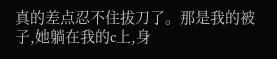真的差点忍不住拔刀了。那是我的被子,她躺在我的c上,身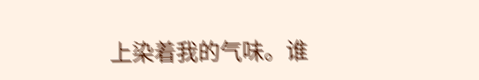上染着我的气味。谁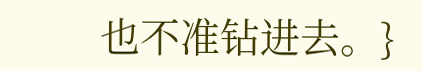也不准钻进去。}